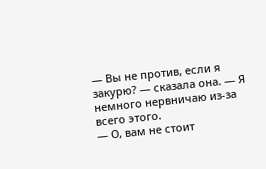— Вы не против, если я закурю? — сказала она. — Я немного нервничаю из-за всего этого.
— О, вам не стоит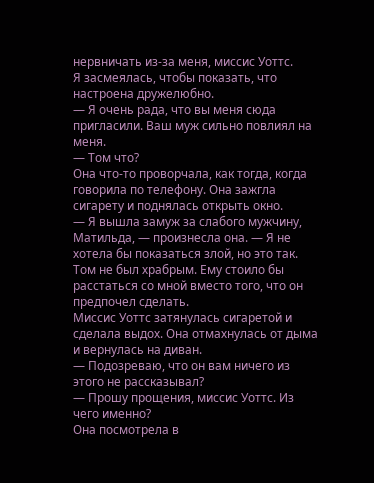нервничать из-за меня, миссис Уоттс.
Я засмеялась, чтобы показать, что настроена дружелюбно.
— Я очень рада, что вы меня сюда пригласили. Ваш муж сильно повлиял на меня.
— Том что?
Она что-то проворчала, как тогда, когда говорила по телефону. Она зажгла сигарету и поднялась открыть окно.
— Я вышла замуж за слабого мужчину, Матильда, — произнесла она. — Я не хотела бы показаться злой, но это так. Том не был храбрым. Ему стоило бы расстаться со мной вместо того, что он предпочел сделать.
Миссис Уоттс затянулась сигаретой и сделала выдох. Она отмахнулась от дыма и вернулась на диван.
— Подозреваю, что он вам ничего из этого не рассказывал?
— Прошу прощения, миссис Уоттс. Из чего именно?
Она посмотрела в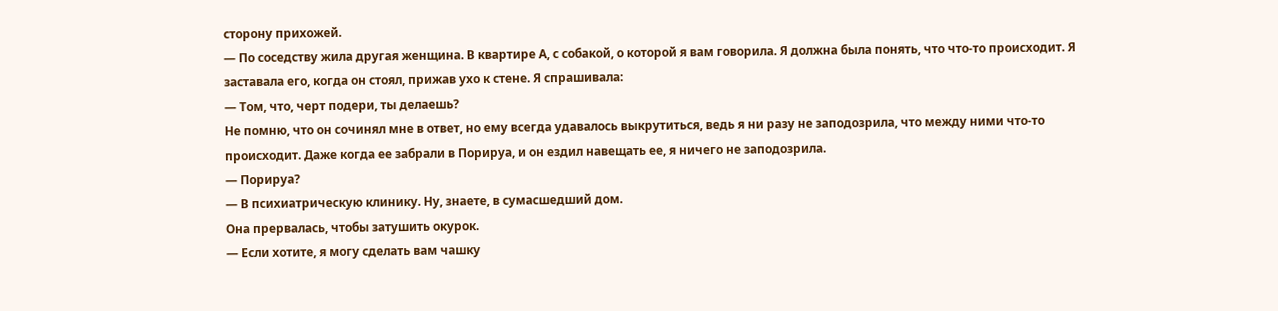сторону прихожей.
— По соседству жила другая женщина. В квартире А, с собакой, о которой я вам говорила. Я должна была понять, что что-то происходит. Я заставала его, когда он стоял, прижав ухо к стене. Я спрашивала:
— Том, что, черт подери, ты делаешь?
Не помню, что он сочинял мне в ответ, но ему всегда удавалось выкрутиться, ведь я ни разу не заподозрила, что между ними что-то происходит. Даже когда ее забрали в Порируа, и он ездил навещать ее, я ничего не заподозрила.
— Порируа?
— В психиатрическую клинику. Ну, знаете, в сумасшедший дом.
Она прервалась, чтобы затушить окурок.
— Если хотите, я могу сделать вам чашку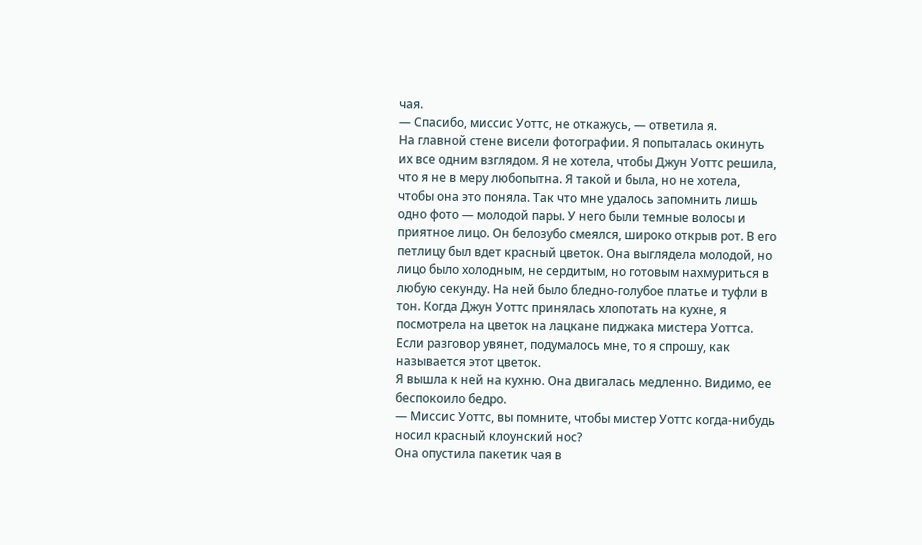чая.
— Спасибо, миссис Уоттс, не откажусь, — ответила я.
На главной стене висели фотографии. Я попыталась окинуть их все одним взглядом. Я не хотела, чтобы Джун Уоттс решила, что я не в меру любопытна. Я такой и была, но не хотела, чтобы она это поняла. Так что мне удалось запомнить лишь одно фото — молодой пары. У него были темные волосы и приятное лицо. Он белозубо смеялся, широко открыв рот. В его петлицу был вдет красный цветок. Она выглядела молодой, но лицо было холодным, не сердитым, но готовым нахмуриться в любую секунду. На ней было бледно-голубое платье и туфли в тон. Когда Джун Уоттс принялась хлопотать на кухне, я посмотрела на цветок на лацкане пиджака мистера Уоттса. Если разговор увянет, подумалось мне, то я спрошу, как называется этот цветок.
Я вышла к ней на кухню. Она двигалась медленно. Видимо, ее беспокоило бедро.
— Миссис Уоттс, вы помните, чтобы мистер Уоттс когда-нибудь носил красный клоунский нос?
Она опустила пакетик чая в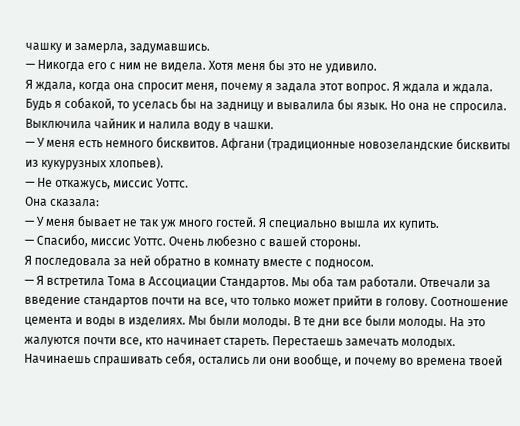чашку и замерла, задумавшись.
— Никогда его с ним не видела. Хотя меня бы это не удивило.
Я ждала, когда она спросит меня, почему я задала этот вопрос. Я ждала и ждала. Будь я собакой, то уселась бы на задницу и вывалила бы язык. Но она не спросила. Выключила чайник и налила воду в чашки.
— У меня есть немного бисквитов. Афгани (традиционные новозеландские бисквиты из кукурузных хлопьев).
— Не откажусь, миссис Уоттс.
Она сказала:
— У меня бывает не так уж много гостей. Я специально вышла их купить.
— Спасибо, миссис Уоттс. Очень любезно с вашей стороны.
Я последовала за ней обратно в комнату вместе с подносом.
— Я встретила Тома в Ассоциации Стандартов. Мы оба там работали. Отвечали за введение стандартов почти на все, что только может прийти в голову. Соотношение цемента и воды в изделиях. Мы были молоды. В те дни все были молоды. На это жалуются почти все, кто начинает стареть. Перестаешь замечать молодых. Начинаешь спрашивать себя, остались ли они вообще, и почему во времена твоей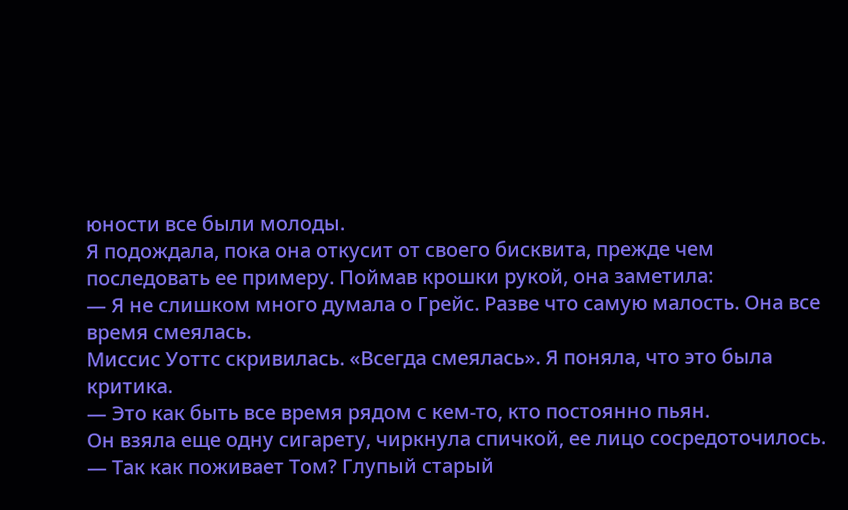юности все были молоды.
Я подождала, пока она откусит от своего бисквита, прежде чем последовать ее примеру. Поймав крошки рукой, она заметила:
— Я не слишком много думала о Грейс. Разве что самую малость. Она все время смеялась.
Миссис Уоттс скривилась. «Всегда смеялась». Я поняла, что это была критика.
— Это как быть все время рядом с кем-то, кто постоянно пьян.
Он взяла еще одну сигарету, чиркнула спичкой, ее лицо сосредоточилось.
— Так как поживает Том? Глупый старый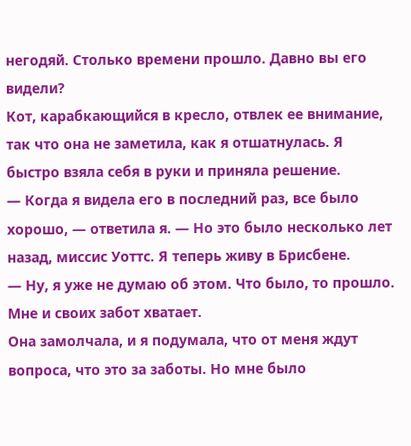негодяй. Столько времени прошло. Давно вы его видели?
Кот, карабкающийся в кресло, отвлек ее внимание, так что она не заметила, как я отшатнулась. Я быстро взяла себя в руки и приняла решение.
— Когда я видела его в последний раз, все было хорошо, — ответила я. — Но это было несколько лет назад, миссис Уоттс. Я теперь живу в Брисбене.
— Ну, я уже не думаю об этом. Что было, то прошло. Мне и своих забот хватает.
Она замолчала, и я подумала, что от меня ждут вопроса, что это за заботы. Но мне было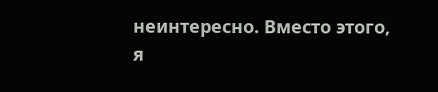неинтересно. Вместо этого, я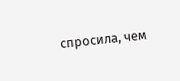спросила, чем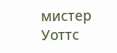мистер Уоттс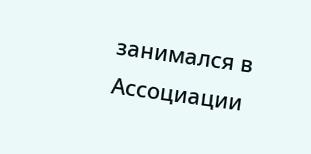занимался в Ассоциации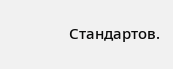Стандартов.